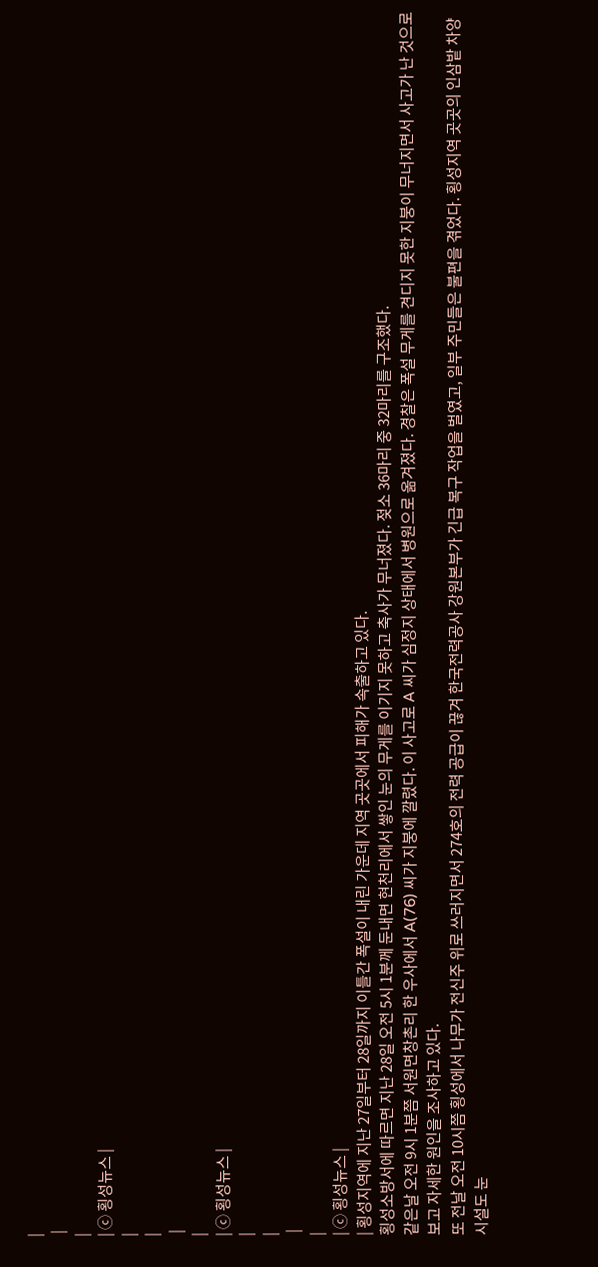|
 |
|
| ⓒ 횡성뉴스 |
|
|
 |
|
| ⓒ 횡성뉴스 |
|
|
 |
|
| ⓒ 횡성뉴스 |
| 횡성지역에 지난 27일부터 28일까지 이틀간 폭설이 내린 가운데 지역 곳곳에서 피해가 속출하고 있다.
횡성소방서에 따르면 지난 28일 오전 5시 1분께 둔내면 현천리에서 쌓인 눈의 무게를 이기지 못하고 축사가 무너졌다. 젖소 36마리 중 32마리를 구조했다.
같은날 오전 9시 1분쯤 서원면창촌리 한 우사에서 A(76) 씨가 지붕에 깔렸다. 이 사고로 A 씨가 심정지 상태에서 병원으로 옮겨졌다. 경찰은 폭설 무게를 견디지 못한 지붕이 무너지면서 사고가 난 것으로 보고 자세한 원인을 조사하고 있다.
또 전날 오전 10시쯤 횡성에서 나무가 전신주 위로 쓰러지면서 274호의 전력 공급이 끊겨 한국전력공사 강원본부가 긴급 복구 작업을 벌였고, 일부 주민들은 불편을 겪었다. 횡성지역 곳곳의 인삼밭 차양시설도 눈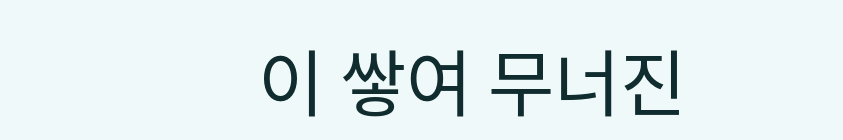이 쌓여 무너진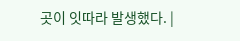곳이 잇따라 발생했다. |